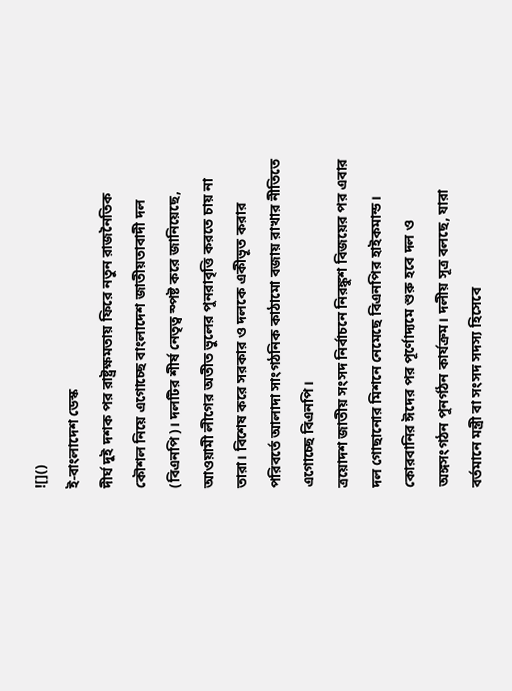![]()
ই-বাংলাদেশ ডেস্ক
দীর্ঘ দুই দশক পর রাষ্ট্রক্ষমতায় ফিরে নতুন রাজনৈতিক কৌশল নিয়ে এগোচ্ছে বাংলাদেশ জাতীয়তাবাদী দল (বিএনপি)। দলটির শীর্ষ নেতৃত্ব স্পষ্ট করে জানিয়েছে, আওয়ামী লীগের অতীত ভুলের পুনরাবৃত্তি করতে চায় না তারা। বিশেষ করে সরকার ও দলকে একীভূত করার পরিবর্তে আলাদা সাংগঠনিক কাঠামো বজায় রাখার নীতিতে এগোচ্ছে বিএনপি।
ত্রয়োদশ জাতীয় সংসদ নির্বাচনে নিরঙ্কুশ বিজয়ের পর এবার দল গোছানোর মিশনে নেমেছে বিএনপির হাইকমান্ড। কোরবানির ঈদের পর পূর্ণোদ্যমে শুরু হবে দল ও অঙ্গসংগঠন পুনর্গঠন কার্যক্রম। দলীয় সূত্র বলছে, যারা বর্তমানে মন্ত্রী বা সংসদ সদস্য হিসেবে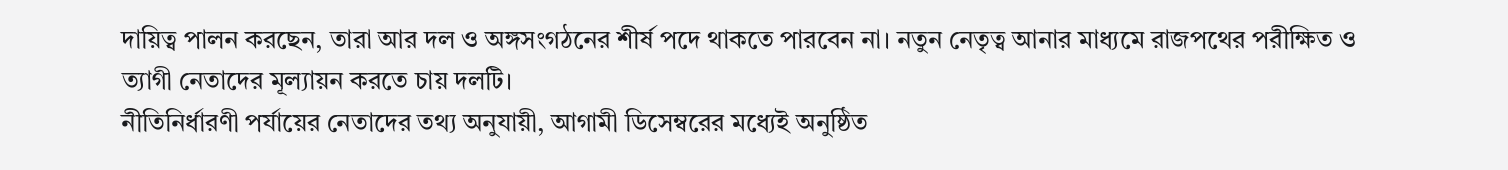দায়িত্ব পালন করছেন, তারা আর দল ও অঙ্গসংগঠনের শীর্ষ পদে থাকতে পারবেন না। নতুন নেতৃত্ব আনার মাধ্যমে রাজপথের পরীক্ষিত ও ত্যাগী নেতাদের মূল্যায়ন করতে চায় দলটি।
নীতিনির্ধারণী পর্যায়ের নেতাদের তথ্য অনুযায়ী, আগামী ডিসেম্বরের মধ্যেই অনুষ্ঠিত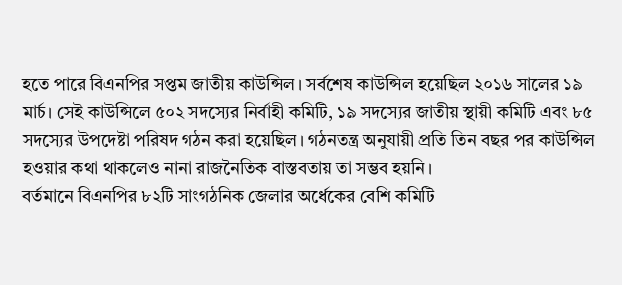হতে পারে বিএনপির সপ্তম জাতীয় কাউন্সিল। সর্বশেষ কাউন্সিল হয়েছিল ২০১৬ সালের ১৯ মার্চ। সেই কাউন্সিলে ৫০২ সদস্যের নির্বাহী কমিটি, ১৯ সদস্যের জাতীয় স্থায়ী কমিটি এবং ৮৫ সদস্যের উপদেষ্টা পরিষদ গঠন করা হয়েছিল। গঠনতন্ত্র অনুযায়ী প্রতি তিন বছর পর কাউন্সিল হওয়ার কথা থাকলেও নানা রাজনৈতিক বাস্তবতায় তা সম্ভব হয়নি।
বর্তমানে বিএনপির ৮২টি সাংগঠনিক জেলার অর্ধেকের বেশি কমিটি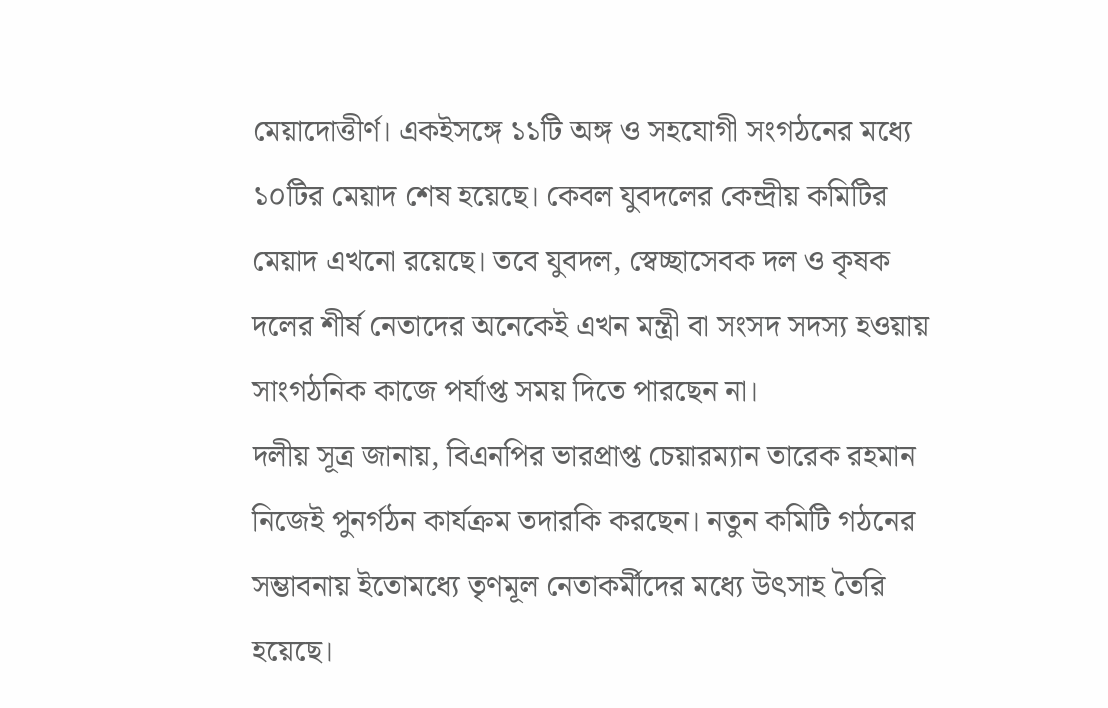মেয়াদোত্তীর্ণ। একইসঙ্গে ১১টি অঙ্গ ও সহযোগী সংগঠনের মধ্যে ১০টির মেয়াদ শেষ হয়েছে। কেবল যুবদলের কেন্দ্রীয় কমিটির মেয়াদ এখনো রয়েছে। তবে যুবদল, স্বেচ্ছাসেবক দল ও কৃষক দলের শীর্ষ নেতাদের অনেকেই এখন মন্ত্রী বা সংসদ সদস্য হওয়ায় সাংগঠনিক কাজে পর্যাপ্ত সময় দিতে পারছেন না।
দলীয় সূত্র জানায়, বিএনপির ভারপ্রাপ্ত চেয়ারম্যান তারেক রহমান নিজেই পুনর্গঠন কার্যক্রম তদারকি করছেন। নতুন কমিটি গঠনের সম্ভাবনায় ইতোমধ্যে তৃণমূল নেতাকর্মীদের মধ্যে উৎসাহ তৈরি হয়েছে।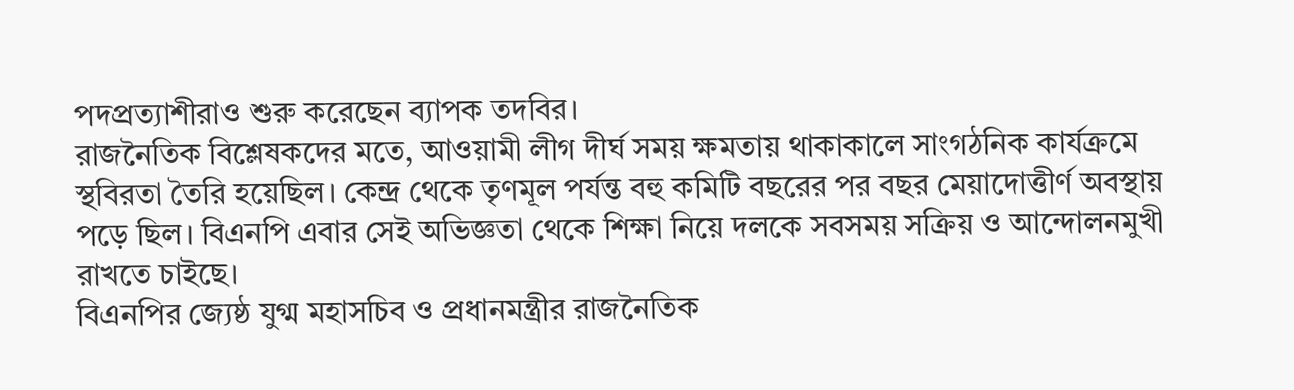পদপ্রত্যাশীরাও শুরু করেছেন ব্যাপক তদবির।
রাজনৈতিক বিশ্লেষকদের মতে, আওয়ামী লীগ দীর্ঘ সময় ক্ষমতায় থাকাকালে সাংগঠনিক কার্যক্রমে স্থবিরতা তৈরি হয়েছিল। কেন্দ্র থেকে তৃণমূল পর্যন্ত বহু কমিটি বছরের পর বছর মেয়াদোত্তীর্ণ অবস্থায় পড়ে ছিল। বিএনপি এবার সেই অভিজ্ঞতা থেকে শিক্ষা নিয়ে দলকে সবসময় সক্রিয় ও আন্দোলনমুখী রাখতে চাইছে।
বিএনপির জ্যেষ্ঠ যুগ্ম মহাসচিব ও প্রধানমন্ত্রীর রাজনৈতিক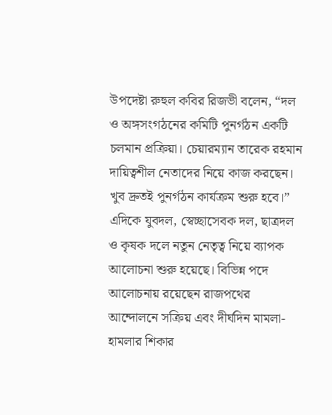উপদেষ্টা রুহুল কবির রিজভী বলেন, “দল ও অঙ্গসংগঠনের কমিটি পুনর্গঠন একটি চলমান প্রক্রিয়া। চেয়ারম্যান তারেক রহমান দায়িত্বশীল নেতাদের নিয়ে কাজ করছেন। খুব দ্রুতই পুনর্গঠন কার্যক্রম শুরু হবে।”
এদিকে যুবদল, স্বেচ্ছাসেবক দল, ছাত্রদল ও কৃষক দলে নতুন নেতৃত্ব নিয়ে ব্যাপক আলোচনা শুরু হয়েছে। বিভিন্ন পদে আলোচনায় রয়েছেন রাজপথের আন্দোলনে সক্রিয় এবং দীর্ঘদিন মামলা-হামলার শিকার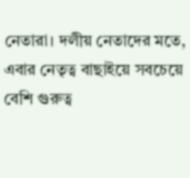নেতারা। দলীয় নেতাদের মতে, এবার নেতৃত্ব বাছাইয়ে সবচেয়ে বেশি গুরুত্ব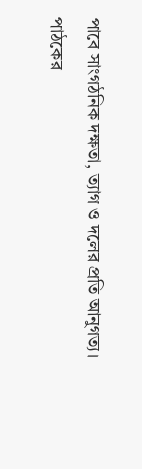পাবে সাংগঠনিক দক্ষতা, ত্যাগ ও দলের প্রতি আনুগত্য।
পাঠকের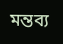মন্তব্য